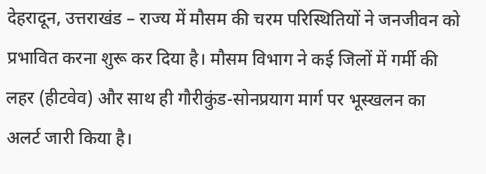देहरादून, उत्तराखंड – राज्य में मौसम की चरम परिस्थितियों ने जनजीवन को प्रभावित करना शुरू कर दिया है। मौसम विभाग ने कई जिलों में गर्मी की लहर (हीटवेव) और साथ ही गौरीकुंड-सोनप्रयाग मार्ग पर भूस्खलन का अलर्ट जारी किया है।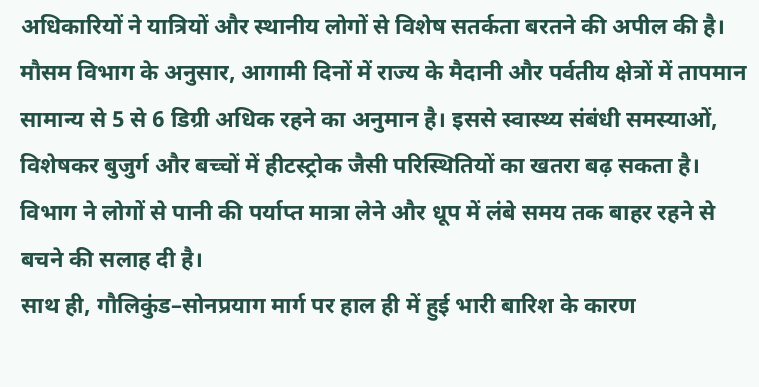अधिकारियों ने यात्रियों और स्थानीय लोगों से विशेष सतर्कता बरतने की अपील की है।
मौसम विभाग के अनुसार, आगामी दिनों में राज्य के मैदानी और पर्वतीय क्षेत्रों में तापमान सामान्य से 5 से 6 डिग्री अधिक रहने का अनुमान है। इससे स्वास्थ्य संबंधी समस्याओं, विशेषकर बुजुर्ग और बच्चों में हीटस्ट्रोक जैसी परिस्थितियों का खतरा बढ़ सकता है। विभाग ने लोगों से पानी की पर्याप्त मात्रा लेने और धूप में लंबे समय तक बाहर रहने से बचने की सलाह दी है।
साथ ही, गौलिकुंड–सोनप्रयाग मार्ग पर हाल ही में हुई भारी बारिश के कारण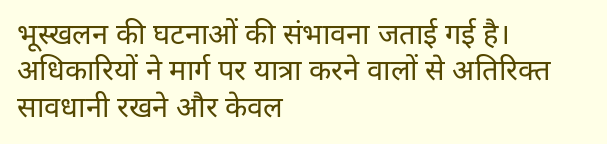भूस्खलन की घटनाओं की संभावना जताई गई है। अधिकारियों ने मार्ग पर यात्रा करने वालों से अतिरिक्त सावधानी रखने और केवल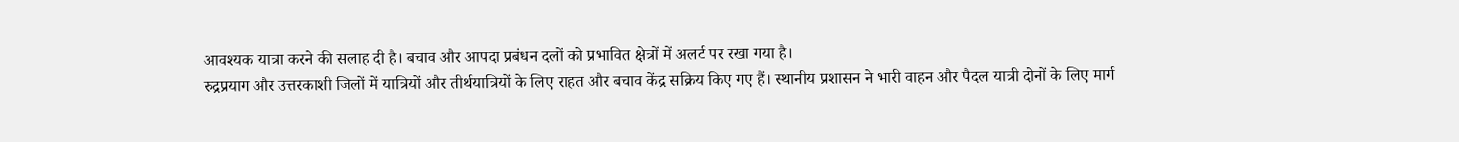आवश्यक यात्रा करने की सलाह दी है। बचाव और आपदा प्रबंधन दलों को प्रभावित क्षेत्रों में अलर्ट पर रखा गया है।
रुद्रप्रयाग और उत्तरकाशी जिलों में यात्रियों और तीर्थयात्रियों के लिए राहत और बचाव केंद्र सक्रिय किए गए हैं। स्थानीय प्रशासन ने भारी वाहन और पैदल यात्री दोनों के लिए मार्ग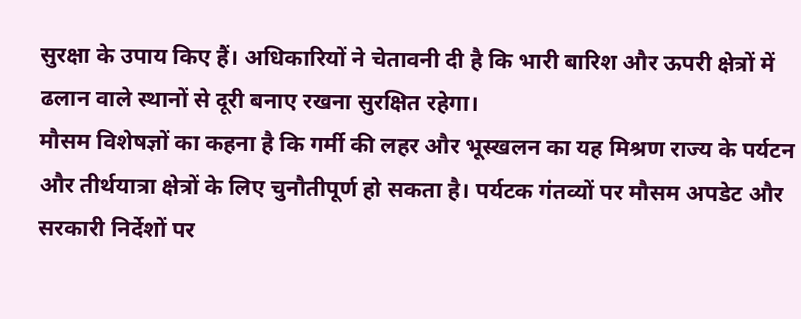सुरक्षा के उपाय किए हैं। अधिकारियों ने चेतावनी दी है कि भारी बारिश और ऊपरी क्षेत्रों में ढलान वाले स्थानों से दूरी बनाए रखना सुरक्षित रहेगा।
मौसम विशेषज्ञों का कहना है कि गर्मी की लहर और भूस्खलन का यह मिश्रण राज्य के पर्यटन और तीर्थयात्रा क्षेत्रों के लिए चुनौतीपूर्ण हो सकता है। पर्यटक गंतव्यों पर मौसम अपडेट और सरकारी निर्देशों पर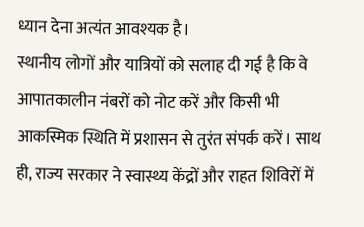ध्यान देना अत्यंत आवश्यक है।
स्थानीय लोगों और यात्रियों को सलाह दी गई है कि वे आपातकालीन नंबरों को नोट करें और किसी भी आकस्मिक स्थिति में प्रशासन से तुरंत संपर्क करें। साथ ही, राज्य सरकार ने स्वास्थ्य केंद्रों और राहत शिविरों में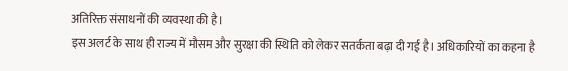अतिरिक्त संसाधनों की व्यवस्था की है।
इस अलर्ट के साथ ही राज्य में मौसम और सुरक्षा की स्थिति को लेकर सतर्कता बढ़ा दी गई है। अधिकारियों का कहना है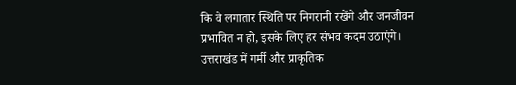कि वे लगातार स्थिति पर निगरानी रखेंगे और जनजीवन प्रभावित न हो, इसके लिए हर संभव कदम उठाएंगे।
उत्तराखंड में गर्मी और प्राकृतिक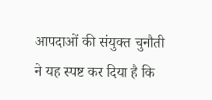आपदाओं की संयुक्त चुनौती ने यह स्पष्ट कर दिया है कि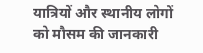यात्रियों और स्थानीय लोगों को मौसम की जानकारी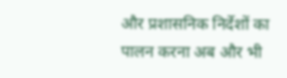और प्रशासनिक निर्देशों का पालन करना अब और भी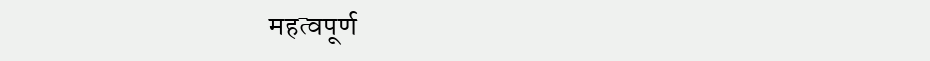महत्वपूर्ण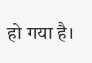हो गया है।